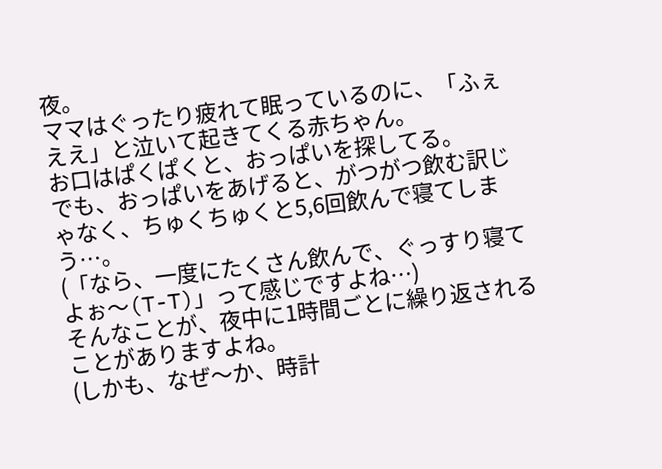夜。
ママはぐったり疲れて眠っているのに、「ふぇええ」と泣いて起きてくる赤ちゃん。
お口はぱくぱくと、おっぱいを探してる。
でも、おっぱいをあげると、がつがつ飲む訳じゃなく、ちゅくちゅくと5,6回飲んで寝てしまう…。
(「なら、一度にたくさん飲んで、ぐっすり寝てよぉ〜(T-T)」って感じですよね…)
そんなことが、夜中に1時間ごとに繰り返されることがありますよね。
(しかも、なぜ〜か、時計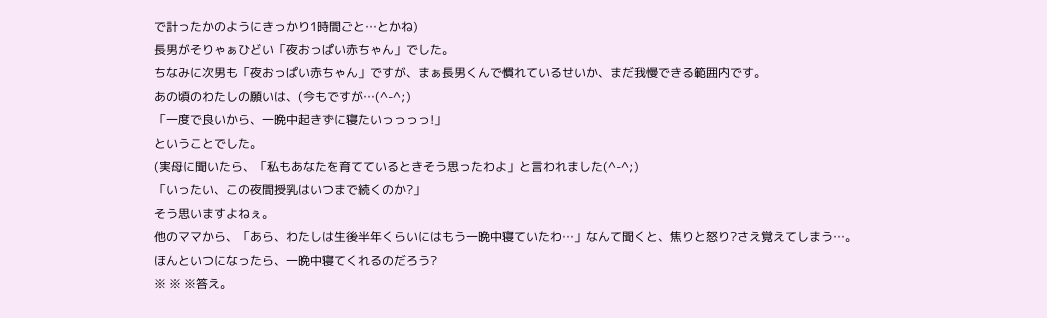で計ったかのようにきっかり1時間ごと…とかね)
長男がそりゃぁひどい「夜おっぱい赤ちゃん」でした。
ちなみに次男も「夜おっぱい赤ちゃん」ですが、まぁ長男くんで慣れているせいか、まだ我慢できる範囲内です。
あの頃のわたしの願いは、(今もですが…(^-^;)
「一度で良いから、一晩中起きずに寝たいっっっっ!」
ということでした。
(実母に聞いたら、「私もあなたを育てているときそう思ったわよ」と言われました(^-^;)
「いったい、この夜間授乳はいつまで続くのか?」
そう思いますよねぇ。
他のママから、「あら、わたしは生後半年くらいにはもう一晩中寝ていたわ…」なんて聞くと、焦りと怒り?さえ覚えてしまう…。
ほんといつになったら、一晩中寝てくれるのだろう?
※ ※ ※答え。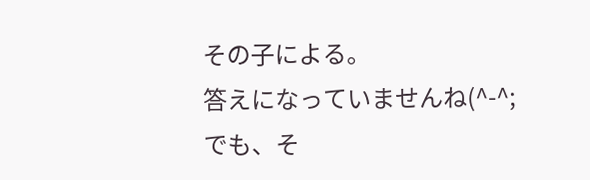その子による。
答えになっていませんね(^-^;
でも、そ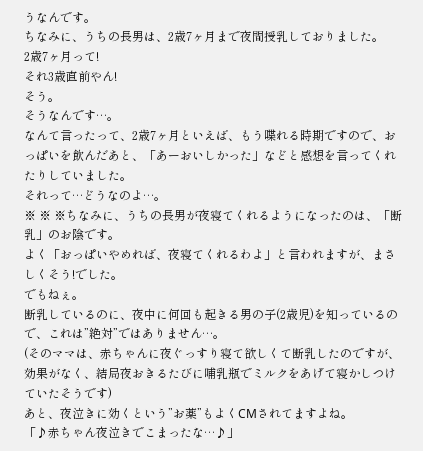うなんです。
ちなみに、うちの長男は、2歳7ヶ月まで夜間授乳しておりました。
2歳7ヶ月って!
それ3歳直前やん!
そう。
そうなんです…。
なんて言ったって、2歳7ヶ月といえば、もう喋れる時期ですので、おっぱいを飲んだあと、「あーおいしかった」などと感想を言ってくれたりしていました。
それって…どうなのよ…。
※ ※ ※ちなみに、うちの長男が夜寝てくれるようになったのは、「断乳」のお陰です。
よく「おっぱいやめれば、夜寝てくれるわよ」と言われますが、まさしくそう!でした。
でもねぇ。
断乳しているのに、夜中に何回も起きる男の子(2歳児)を知っているので、これは”絶対”ではありません…。
(そのママは、赤ちゃんに夜ぐっすり寝て欲しくて断乳したのですが、効果がなく、結局夜おきるたびに哺乳瓶でミルクをあげて寝かしつけていたそうです)
あと、夜泣きに効くという”お薬”もよくCMされてますよね。
「♪赤ちゃん夜泣きでこまったな…♪」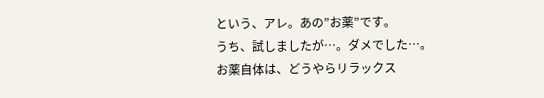という、アレ。あの”お薬”です。
うち、試しましたが…。ダメでした…。
お薬自体は、どうやらリラックス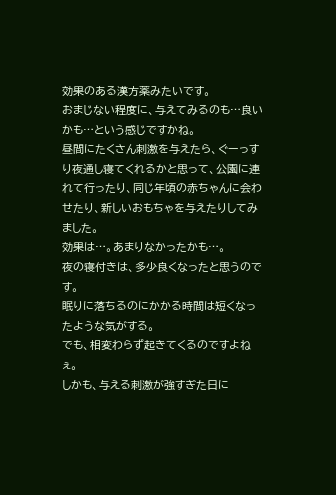効果のある漢方薬みたいです。
おまじない程度に、与えてみるのも…良いかも…という感じですかね。
昼間にたくさん刺激を与えたら、ぐーっすり夜通し寝てくれるかと思って、公園に連れて行ったり、同じ年頃の赤ちゃんに会わせたり、新しいおもちゃを与えたりしてみました。
効果は…。あまりなかったかも…。
夜の寝付きは、多少良くなったと思うのです。
眠りに落ちるのにかかる時間は短くなったような気がする。
でも、相変わらず起きてくるのですよねぇ。
しかも、与える刺激が強すぎた日に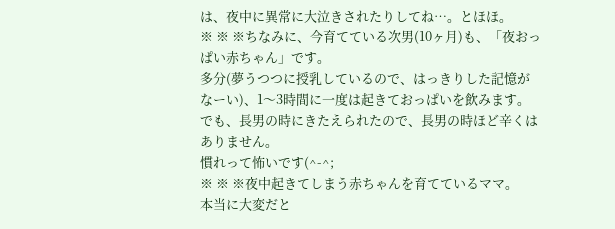は、夜中に異常に大泣きされたりしてね…。とほほ。
※ ※ ※ちなみに、今育てている次男(10ヶ月)も、「夜おっぱい赤ちゃん」です。
多分(夢うつつに授乳しているので、はっきりした記憶がなーい)、1〜3時間に一度は起きておっぱいを飲みます。
でも、長男の時にきたえられたので、長男の時ほど辛くはありません。
慣れって怖いです(^-^;
※ ※ ※夜中起きてしまう赤ちゃんを育てているママ。
本当に大変だと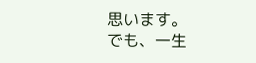思います。
でも、一生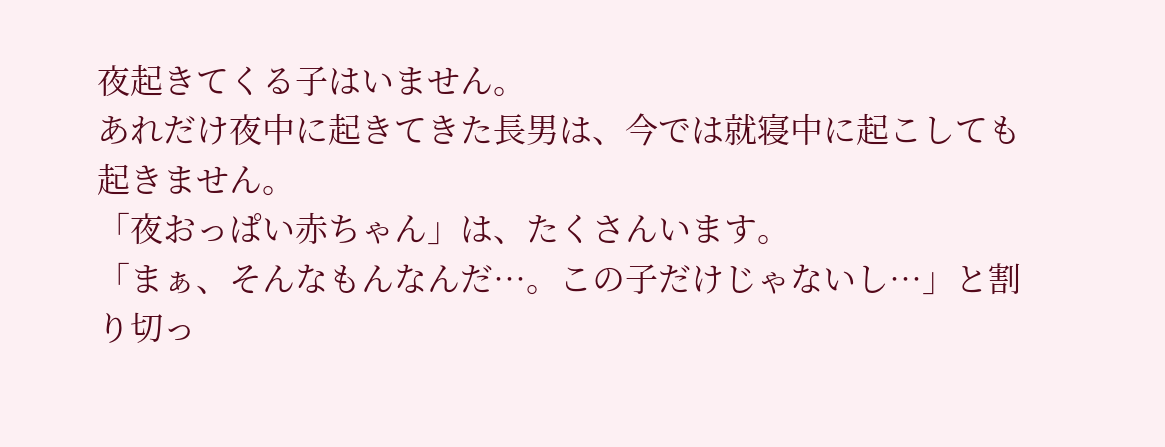夜起きてくる子はいません。
あれだけ夜中に起きてきた長男は、今では就寝中に起こしても起きません。
「夜おっぱい赤ちゃん」は、たくさんいます。
「まぁ、そんなもんなんだ…。この子だけじゃないし…」と割り切っ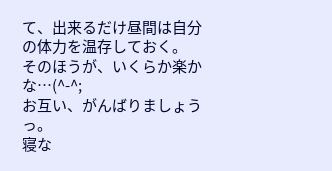て、出来るだけ昼間は自分の体力を温存しておく。
そのほうが、いくらか楽かな…(^-^;
お互い、がんばりましょうっ。
寝な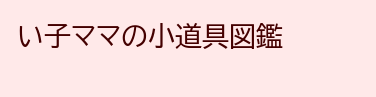い子ママの小道具図鑑